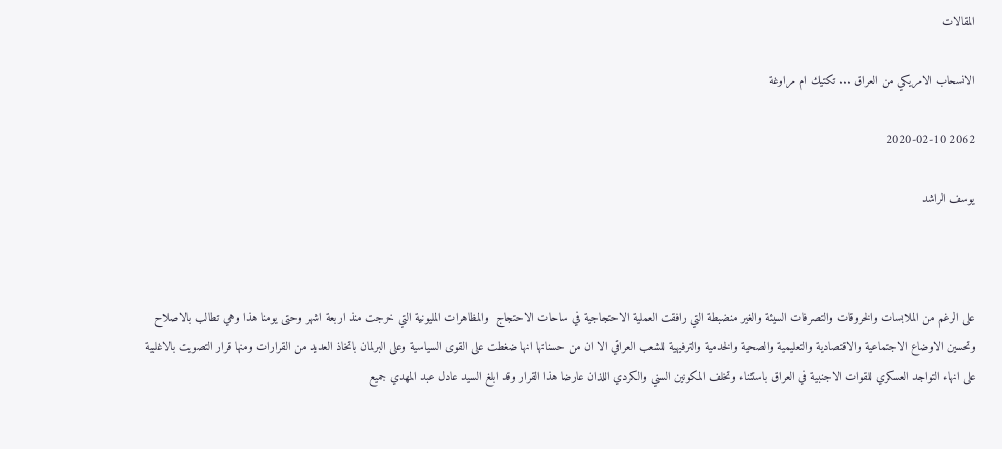المقالات

الانسحاب الامريكي من العراق ... تكتيك ام مراوغة

2062 2020-02-10

يوسف الراشد



على الرغم من الملابسات والخروقات والتصرفات السيئة والغير منضبطة التي رافقت العملية الاحتجاجية في ساحات الاحتجاج  والمظاهرات المليونية التي خرجت منذ اربعة اشهر وحتى يومنا هذا وهي تطالب بالاصلاح وتحسين الاوضاع الاجتماعية والاقتصادية والتعليمية والصحية والخدمية والترفيهية للشعب العراقي الا ان من حسناتها انها ضغطت على القوى السياسية وعلى البرلمان باتخاذ العديد من القرارات ومنها قرار التصويت بالاغلبية على انهاء التواجد العسكري للقوات الاجنبية في العراق باستثناء وتخلف المكونين السني والكردي اللذان عارضا هذا القرار وقد ابلغ السيد عادل عبد المهدي جميع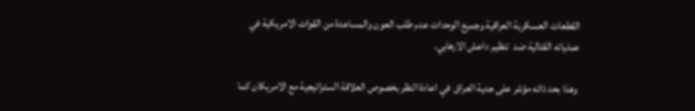القطعات العسكرية العراقية وجميع الوحدات عدم طلب العون والمساعدة من القوات الامريكية في عملياته القتالية ضد  تنظيم داعش الارهابي.

 وهذا بحد ذاته مؤشر على جدية العراق  في اعادة النظر بخصوص العلاقة الستراتيجية مع الامريكان كما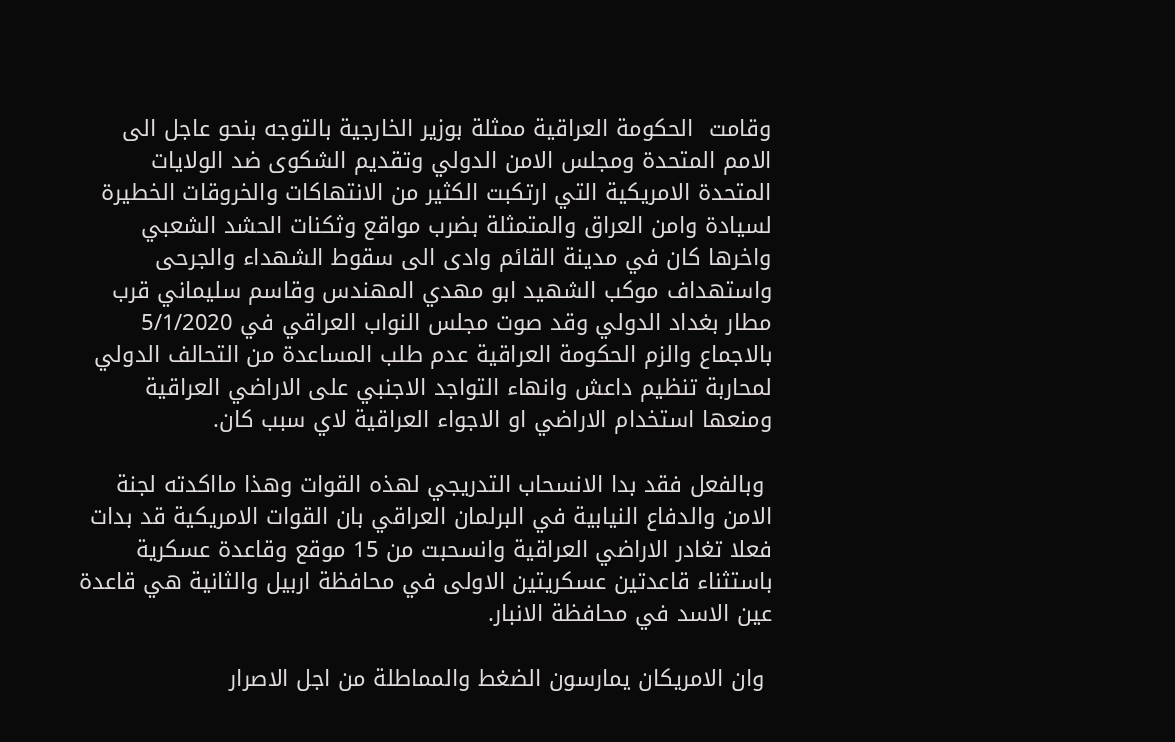وقامت  الحكومة العراقية ممثلة بوزير الخارجية بالتوجه بنحو عاجل الى الامم المتحدة ومجلس الامن الدولي وتقديم الشكوى ضد الولايات المتحدة الامريكية التي ارتكبت الكثير من الانتهاكات والخروقات الخطيرة لسيادة وامن العراق والمتمثلة بضرب مواقع وثكنات الحشد الشعبي واخرها كان في مدينة القائم وادى الى سقوط الشهداء والجرحى واستهداف موكب الشهيد ابو مهدي المهندس وقاسم سليماني قرب مطار بغداد الدولي وقد صوت مجلس النواب العراقي في 5/1/2020 بالاجماع والزم الحكومة العراقية عدم طلب المساعدة من التحالف الدولي لمحاربة تنظيم داعش وانهاء التواجد الاجنبي على الاراضي العراقية ومنعها استخدام الاراضي او الاجواء العراقية لاي سبب كان.

 وبالفعل فقد بدا الانسحاب التدريجي لهذه القوات وهذا مااكدته لجنة الامن والدفاع النيابية في البرلمان العراقي بان القوات الامريكية قد بدات فعلا تغادر الاراضي العراقية وانسحبت من 15 موقع وقاعدة عسكرية  باستثناء قاعدتين عسكريتين الاولى في محافظة اربيل والثانية هي قاعدة عين الاسد في محافظة الانبار.

 وان الامريكان يمارسون الضغط والمماطلة من اجل الاصرار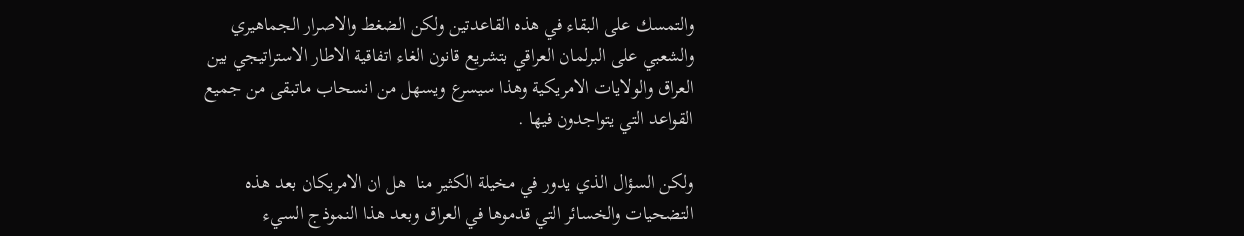والتمسك على البقاء في هذه القاعدتين ولكن الضغط والاصرار الجماهيري والشعبي على البرلمان العراقي بتشريع قانون الغاء اتفاقية الاطار الاستراتيجي بين العراق والولايات الامريكية وهذا سيسرع ويسهل من انسحاب ماتبقى من جميع القواعد التي يتواجدون فيها .

ولكن السؤال الذي يدور في مخيلة الكثير منا  هل ان الامريكان بعد هذه التضحيات والخسائر التي قدموها في العراق وبعد هذا النموذج السيء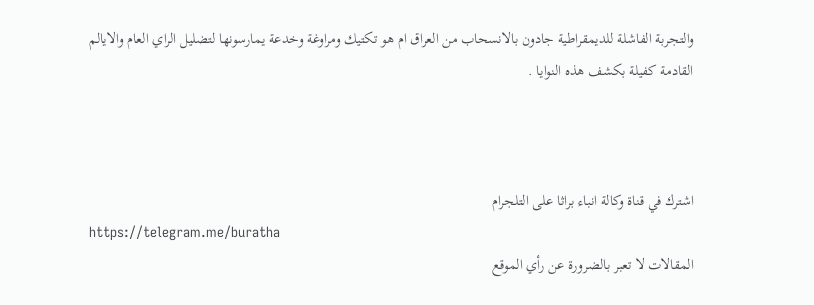والتجربة الفاشلة للديمقراطية جادون بالانسحاب من العراق ام هو تكتيك ومراوغة وخدعة يمارسونها لتضليل الراي العام والايالم القادمة كفيلة بكشف هذه النوايا .



اشترك في قناة وكالة انباء براثا على التلجرام
https://telegram.me/buratha
المقالات لا تعبر بالضرورة عن رأي الموقع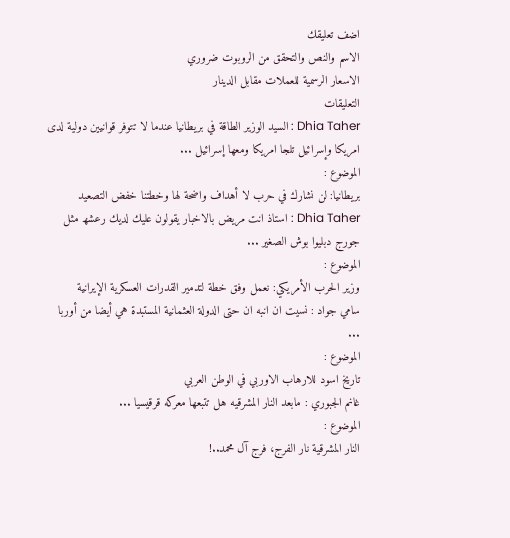اضف تعليقك
الاسم والنص والتحقق من الروبوت ضروري
الاسعار الرسمية للعملات مقابل الدينار
التعليقات
Dhia Taher : السيد الوزير الطاقة في بريطانيا عندما لا تتوفر قوانيين دولية لدى امريكا وإسرائيل تلجا امريكا ومعھا إسرائيل ...
الموضوع :
بريطانيا: لن نشارك في حرب لا أهداف واضحة لها وخطتنا خفض التصعيد
Dhia Taher : استاذ انت مريض بالاخبار يقولون عليك لديك رعشھ مثل جورج دبليوا بوش الصغير ...
الموضوع :
وزير الحرب الأمريكي: نعمل وفق خطة لتدمير القدرات العسكرية الإيرانية
سامي جواد : نسيت ان انبه ان حتى الدولة العثمانية المستبدة هي أيضا من أوربا ...
الموضوع :
تاريخ اسود للارهاب الاوربي في الوطن العربي
غانم الجبوري : مابعد النار المشرقيه هل تتبعها معركه قرقيسيا ...
الموضوع :
النار المشرقية نار الفرج، فرج آل محمد..!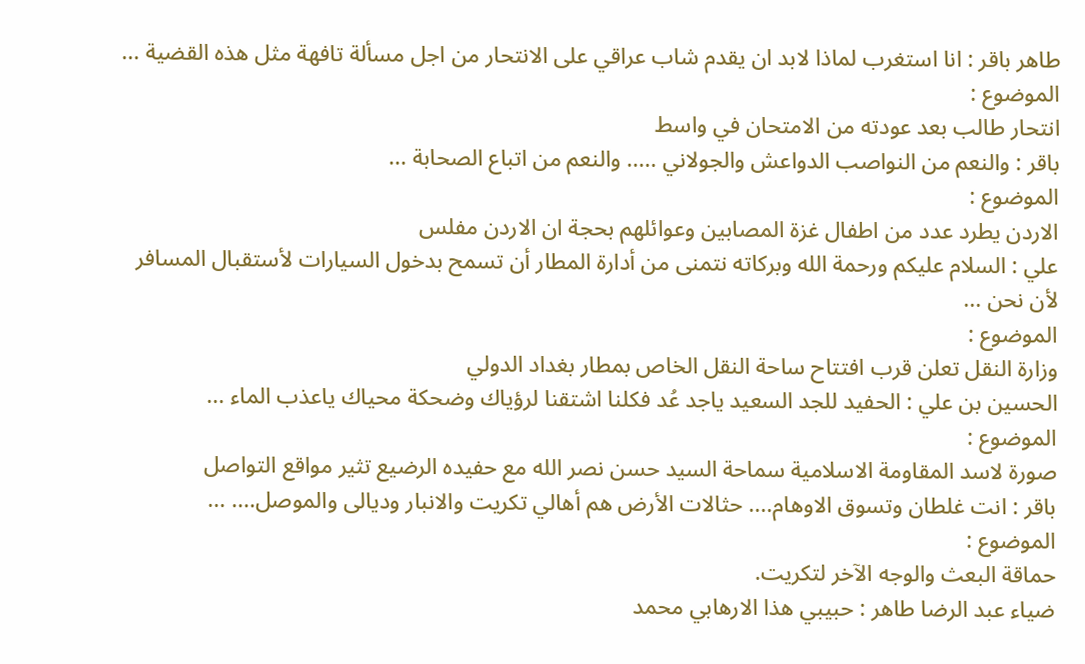طاهر باقر : انا استغرب لماذا لابد ان يقدم شاب عراقي على الانتحار من اجل مسألة تافهة مثل هذه القضية ...
الموضوع :
انتحار طالب بعد عودته من الامتحان في واسط
باقر : والنعم من النواصب الدواعش والجولاني ..... والنعم من اتباع الصحابة ...
الموضوع :
الاردن يطرد عدد من اطفال غزة المصابين وعوائلهم بحجة ان الاردن مفلس
علي : السلام عليكم ورحمة الله وبركاته نتمنى من أدارة المطار أن تسمح بدخول السيارات لأستقبال المسافر لأن نحن ...
الموضوع :
وزارة النقل تعلن قرب افتتاح ساحة النقل الخاص بمطار بغداد الدولي
الحسين بن علي : الحفيد للجد السعيد ياجد عُد فكلنا اشتقنا لرؤياك وضحكة محياك ياعذب الماء ...
الموضوع :
صورة لاسد المقاومة الاسلامية سماحة السيد حسن نصر الله مع حفيده الرضيع تثير مواقع التواصل
باقر : انت غلطان وتسوق الاوهام.... حثالات الأرض هم أهالي تكريت والانبار وديالى والموصل.... ...
الموضوع :
حماقة البعث والوجه الآخر لتكريت.
ضياء عبد الرضا طاهر : حبيبي ھذا الارھابي محمد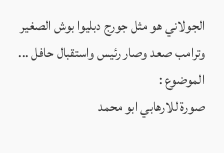الجولاني ھو مثل جورج دبليوا بوش الصغير وترامب صعد وصار رئيس واستقبال حافل ...
الموضوع :
صورة للارهابي ابو محمد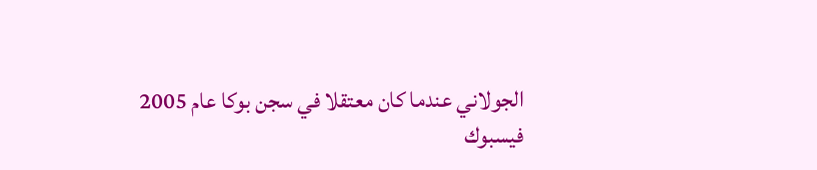الجولاني عندما كان معتقلا في سجن بوكا عام 2005
فيسبوك